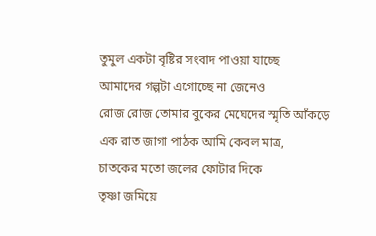তুমুল একটা বৃষ্টির সংবাদ পাওয়া যাচ্ছে
আমাদের গল্পটা এগোচ্ছে না জেনেও
রোজ রোজ তোমার বুকের মেঘেদের স্মৃতি আঁকড়ে
এক রাত জাগা পাঠক আমি কেবল মাত্র,
চাতকের মতো জলের ফোটার দিকে
তৃষ্ণা জমিয়ে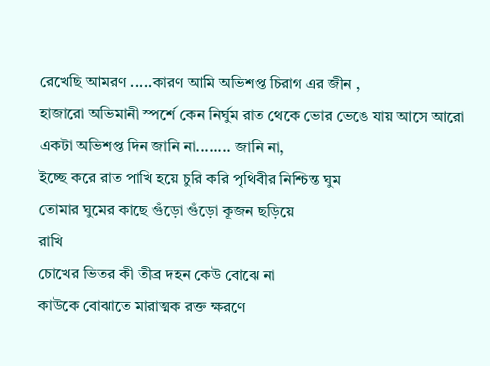রেখেছি আমরণ .....কারণ আমি অভিশপ্ত চিরাগ এর জীন ,
হাজারো অভিমানী স্পর্শে কেন নির্ঘুম রাত থেকে ভোর ভেঙে যায় আসে আরো একটা অভিশপ্ত দিন জানি না........ জানি না,
ইচ্ছে করে রাত পাখি হয়ে চুরি করি পৃথিবীর নিশ্চিন্ত ঘুম
তোমার ঘুমের কাছে গুঁড়ো গুঁড়ো কূজন ছড়িয়ে
রাখি
চোখের ভিতর কী তীব্র দহন কেউ বোঝে না
কাউকে বোঝাতে মারাত্মক রক্ত ক্ষরণে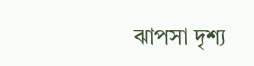ঝাপসা দৃশ্য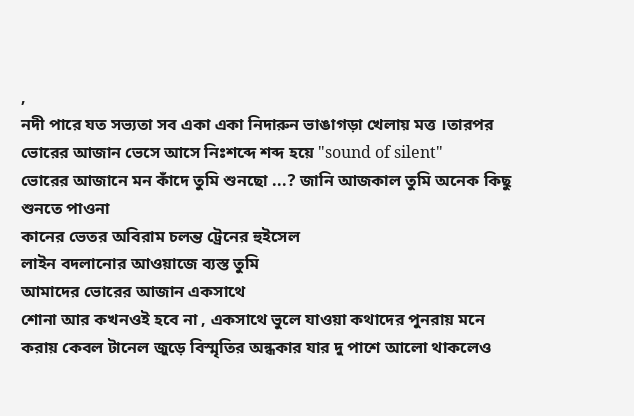,
নদী পারে যত সভ্যতা সব একা একা নিদারুন ভাঙাগড়া খেলায় মত্ত ।তারপর ভোরের আজান ভেসে আসে নিঃশব্দে শব্দ হয়ে "sound of silent"
ভোরের আজানে মন কাঁদে তুমি শুনছো ...? জানি আজকাল তুমি অনেক কিছু শুনতে পাওনা
কানের ভেতর অবিরাম চলন্ত ট্রেনের হুইসেল
লাইন বদলানোর আওয়াজে ব্যস্ত তুমি
আমাদের ভোরের আজান একসাথে
শোনা আর কখনওই হবে না , একসাথে ভুলে যাওয়া কথাদের পুনরায় মনে করায় কেবল টানেল জুড়ে বিস্মৃতির অন্ধকার যার দু পাশে আলো থাকলেও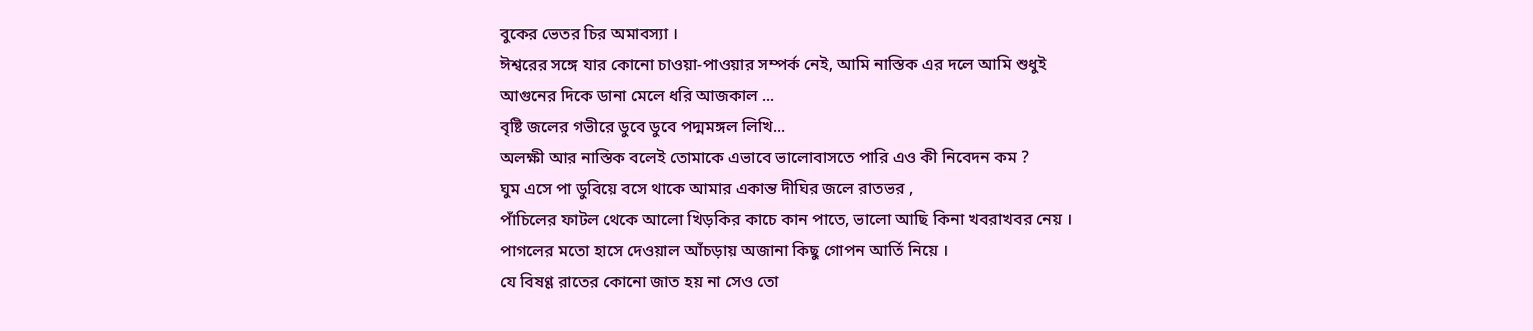বুকের ভেতর চির অমাবস্যা ।
ঈশ্বরের সঙ্গে যার কোনো চাওয়া-পাওয়ার সম্পর্ক নেই, আমি নাস্তিক এর দলে আমি শুধুই
আগুনের দিকে ডানা মেলে ধরি আজকাল ...
বৃষ্টি জলের গভীরে ডুবে ডুবে পদ্মমঙ্গল লিখি...
অলক্ষী আর নাস্তিক বলেই তোমাকে এভাবে ভালোবাসতে পারি এও কী নিবেদন কম ?
ঘুম এসে পা ডুবিয়ে বসে থাকে আমার একান্ত দীঘির জলে রাতভর ,
পাঁচিলের ফাটল থেকে আলো খিড়কির কাচে কান পাতে, ভালো আছি কিনা খবরাখবর নেয় ।
পাগলের মতো হাসে দেওয়াল আঁচড়ায় অজানা কিছু গোপন আর্তি নিয়ে ।
যে বিষণ্ণ রাতের কোনো জাত হয় না সেও তো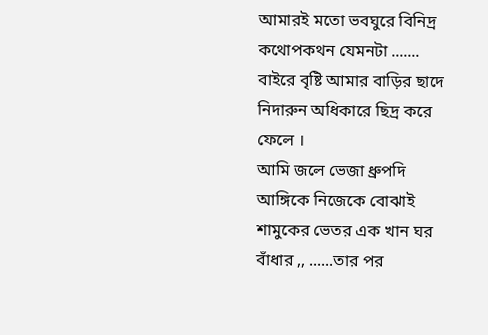আমারই মতো ভবঘুরে বিনিদ্র কথোপকথন যেমনটা .......
বাইরে বৃষ্টি আমার বাড়ির ছাদে নিদারুন অধিকারে ছিদ্র করে ফেলে ।
আমি জলে ভেজা ধ্রুপদি আঙ্গিকে নিজেকে বোঝাই শামুকের ভেতর এক খান ঘর বাঁধার ,, ......তার পর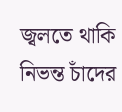জ্বলতে থাকি
নিভন্ত চাঁদের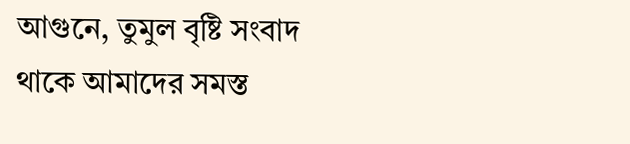আগুনে, তুমুল বৃষ্টি সংবাদ
থাকে আমাদের সমস্ত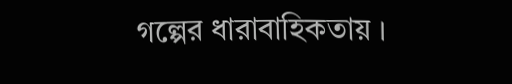গল্পের ধারাবাহিকতায় ।